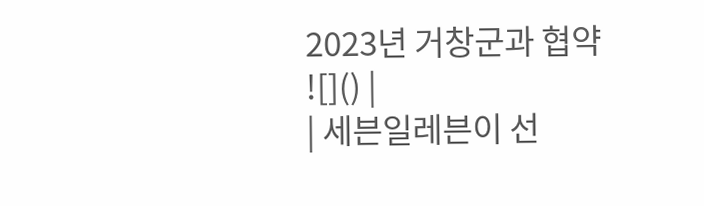2023년 거창군과 협약
![]() |
| 세븐일레븐이 선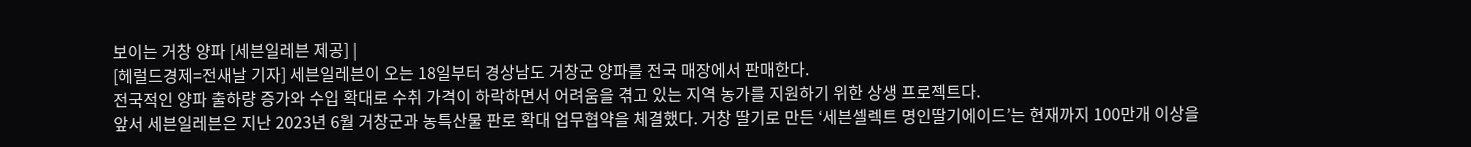보이는 거창 양파 [세븐일레븐 제공] |
[헤럴드경제=전새날 기자] 세븐일레븐이 오는 18일부터 경상남도 거창군 양파를 전국 매장에서 판매한다.
전국적인 양파 출하량 증가와 수입 확대로 수취 가격이 하락하면서 어려움을 겪고 있는 지역 농가를 지원하기 위한 상생 프로젝트다.
앞서 세븐일레븐은 지난 2023년 6월 거창군과 농특산물 판로 확대 업무협약을 체결했다. 거창 딸기로 만든 ‘세븐셀렉트 명인딸기에이드’는 현재까지 100만개 이상을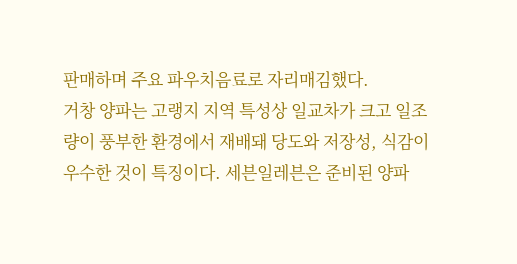판매하며 주요 파우치음료로 자리매김했다.
거창 양파는 고랭지 지역 특성상 일교차가 크고 일조량이 풍부한 환경에서 재배돼 당도와 저장성, 식감이 우수한 것이 특징이다. 세븐일레븐은 준비된 양파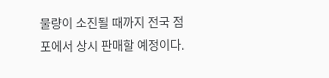물량이 소진될 때까지 전국 점포에서 상시 판매할 예정이다.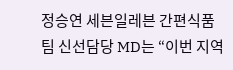정승연 세븐일레븐 간편식품팀 신선담당 MD는 “이번 지역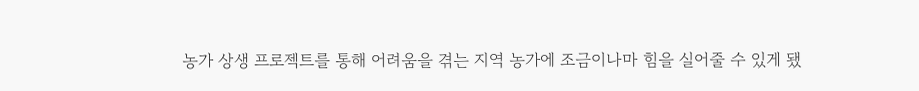농가 상생 프로젝트를 통해 어려움을 겪는 지역 농가에 조금이나마 힘을 실어줄 수 있게 됐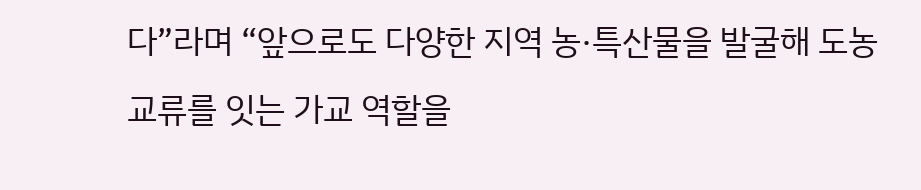다”라며 “앞으로도 다양한 지역 농·특산물을 발굴해 도농교류를 잇는 가교 역할을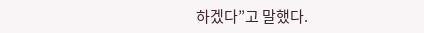하겠다”고 말했다.